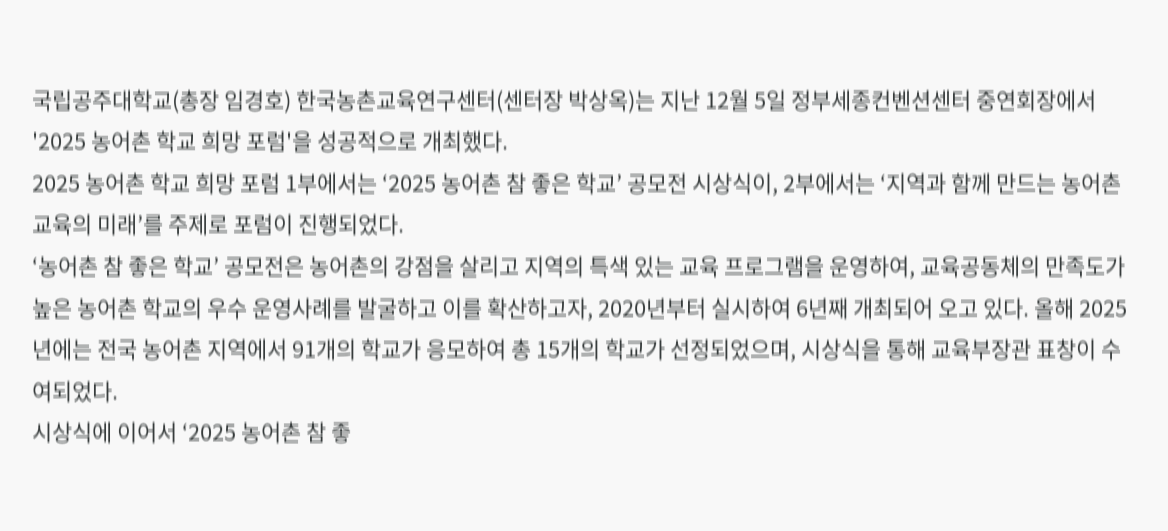국립공주대학교(총장 임경호) 한국농촌교육연구센터(센터장 박상옥)는 지난 12월 5일 정부세종컨벤션센터 중연회장에서 '2025 농어촌 학교 희망 포럼'을 성공적으로 개최했다.
2025 농어촌 학교 희망 포럼 1부에서는 ‘2025 농어촌 참 좋은 학교’ 공모전 시상식이, 2부에서는 ‘지역과 함께 만드는 농어촌 교육의 미래’를 주제로 포럼이 진행되었다.
‘농어촌 참 좋은 학교’ 공모전은 농어촌의 강점을 살리고 지역의 특색 있는 교육 프로그램을 운영하여, 교육공동체의 만족도가 높은 농어촌 학교의 우수 운영사례를 발굴하고 이를 확산하고자, 2020년부터 실시하여 6년째 개최되어 오고 있다. 올해 2025년에는 전국 농어촌 지역에서 91개의 학교가 응모하여 총 15개의 학교가 선정되었으며, 시상식을 통해 교육부장관 표창이 수여되었다.
시상식에 이어서 ‘2025 농어촌 참 좋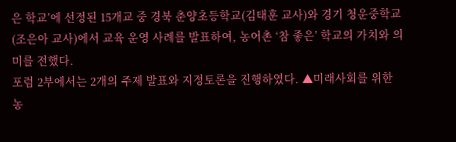은 학교’에 선정된 15개교 중 경북 춘양초등학교(김태훈 교사)와 경기 청운중학교(조은아 교사)에서 교육 운영 사례를 발표하여, 농어촌 ‘참 좋은’ 학교의 가치와 의미를 전했다.
포럼 2부에서는 2개의 주제 발표와 지정토론을 진행하였다. ▲미래사회를 위한 농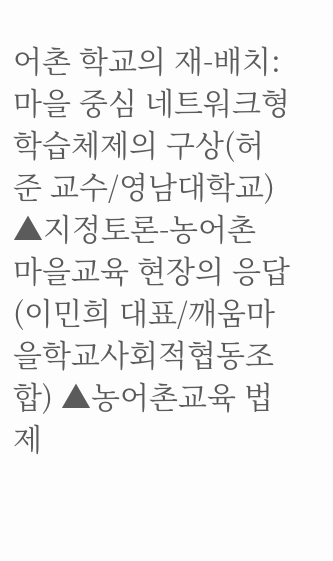어촌 학교의 재-배치: 마을 중심 네트워크형 학습체제의 구상(허준 교수/영남대학교) ▲지정토론-농어촌 마을교육 현장의 응답(이민희 대표/깨움마을학교사회적협동조합) ▲농어촌교육 법 제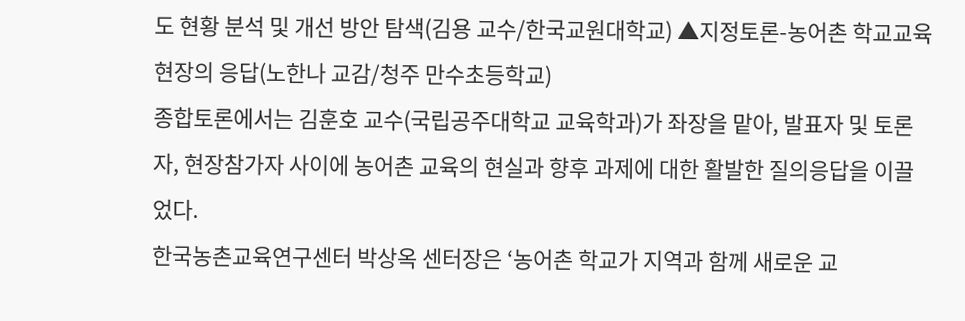도 현황 분석 및 개선 방안 탐색(김용 교수/한국교원대학교) ▲지정토론-농어촌 학교교육 현장의 응답(노한나 교감/청주 만수초등학교)
종합토론에서는 김훈호 교수(국립공주대학교 교육학과)가 좌장을 맡아, 발표자 및 토론자, 현장참가자 사이에 농어촌 교육의 현실과 향후 과제에 대한 활발한 질의응답을 이끌었다.
한국농촌교육연구센터 박상옥 센터장은 ‘농어촌 학교가 지역과 함께 새로운 교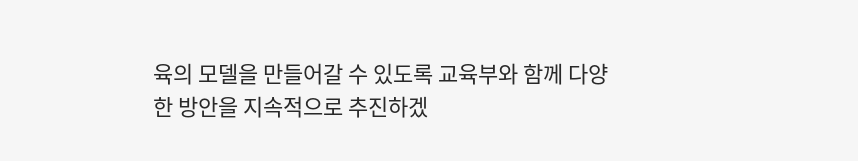육의 모델을 만들어갈 수 있도록 교육부와 함께 다양한 방안을 지속적으로 추진하겠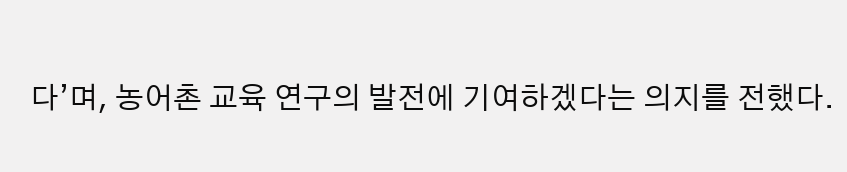다’며, 농어촌 교육 연구의 발전에 기여하겠다는 의지를 전했다.